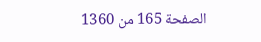الصفحة 165 من 1360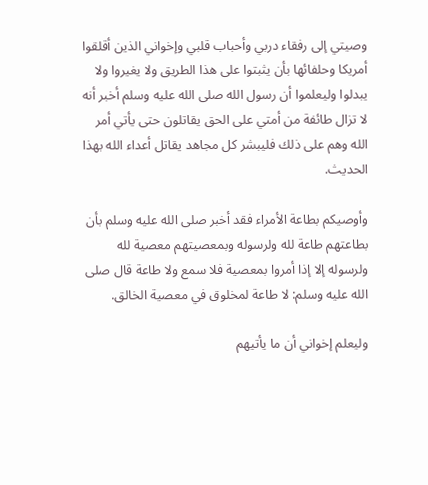وصيتي إلى رفقاء دربي وأحباب قلبي وإخواني الذين أقلقوا أمريكا وحلفائها بأن يثبتوا على هذا الطريق ولا يغيروا ولا يبدلوا وليعلموا أن رسول الله صلى الله عليه وسلم أخبر أنه لا تزال طائفة من أمتي على الحق يقاتلون حتى يأتي أمر الله وهم على ذلك فليبشر كل مجاهد يقاتل أعداء الله بهذا الحديث.

وأوصيكم بطاعة الأمراء فقد أخبر صلى الله عليه وسلم بأن بطاعتهم طاعة لله ولرسوله وبمعصيتهم معصية لله ولرسوله إلا إذا أمروا بمعصية فلا سمع ولا طاعة قال صلى الله عليه وسلم: لا طاعة لمخلوق في معصية الخالق.

وليعلم إخواني أن ما يأتيهم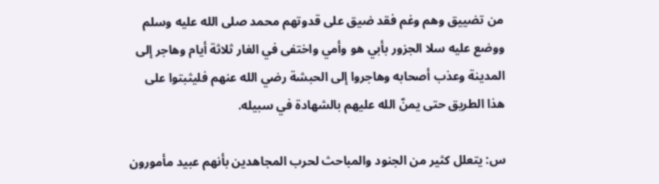من تضييق وهم وغم فقد ضيق على قدوتهم محمد صلى الله عليه وسلم ووضع عليه سلا الجزور بأبي هو وأمي واختفى في الغار ثلاثة أيام وهاجر إلى المدينة وعذب أصحابه وهاجروا إلى الحبشة رضي الله عنهم فليثبتوا على هذا الطريق حتى يمنّ الله عليهم بالشهادة في سبيله.

س: يتعلل كثير من الجنود والمباحث لحرب المجاهدين بأنهم عبيد مأمورون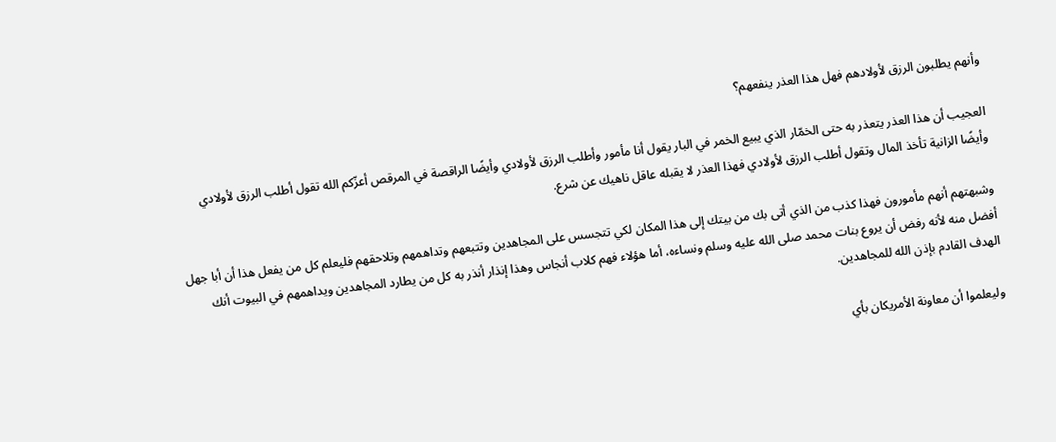وأنهم يطلبون الرزق لأولادهم فهل هذا العذر ينفعهم؟

العجيب أن هذا العذر يتعذر به حتى الخمّار الذي يبيع الخمر في البار يقول أنا مأمور وأطلب الرزق لأولادي وأيضًا الراقصة في المرقص أعزّكم الله تقول أطلب الرزق لأولادي وأيضًا الزانية تأخذ المال وتقول أطلب الرزق لأولادي فهذا العذر لا يقبله عاقل ناهيك عن شرع.

وشبهتهم أنهم مأمورون فهذا كذب من الذي أتى بك من بيتك إلى هذا المكان لكي تتجسس على المجاهدين وتتبعهم وتداهمهم وتلاحقهم فليعلم كل من يفعل هذا أن أبا جهل أفضل منه لأنه رفض أن يروع بنات محمد صلى الله عليه وسلم ونساءه، أما هؤلاء فهم كلاب أنجاس وهذا إنذار أنذر به كل من يطارد المجاهدين ويداهمهم في البيوت أنك الهدف القادم بإذن الله للمجاهدين.

وليعلموا أن معاونة الأمريكان بأي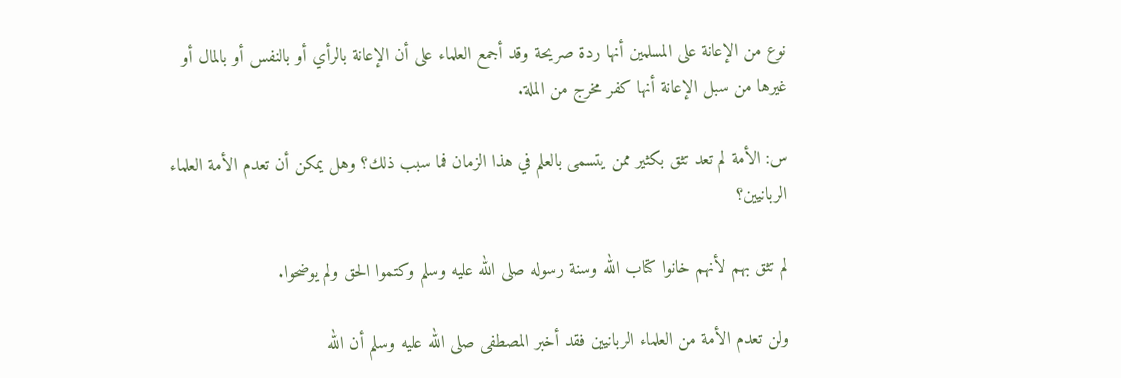نوع من الإعانة على المسلمين أنها ردة صريحة وقد أجمع العلماء على أن الإعانة بالرأي أو بالنفس أو بالمال أو غيرها من سبل الإعانة أنها كفر مخرج من الملة.

س: الأمة لم تعد تثق بكثير ممن يتسمى بالعلم في هذا الزمان فما سبب ذلك؟ وهل يمكن أن تعدم الأمة العلماء الربانيين؟

لم تثق بهم لأنهم خانوا كتاب الله وسنة رسوله صلى الله عليه وسلم وكتموا الحق ولم يوضحوا.

ولن تعدم الأمة من العلماء الربانيين فقد أخبر المصطفى صلى الله عليه وسلم أن الله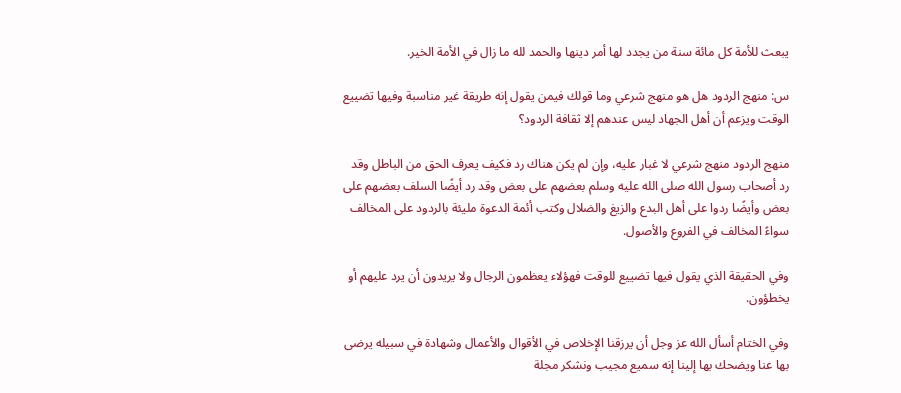يبعث للأمة كل مائة سنة من يجدد لها أمر دينها والحمد لله ما زال في الأمة الخير.

س: منهج الردود هل هو منهج شرعي وما قولك فيمن يقول إنه طريقة غير مناسبة وفيها تضييع الوقت ويزعم أن أهل الجهاد ليس عندهم إلا ثقافة الردود؟

منهج الردود منهج شرعي لا غبار عليه، وإن لم يكن هناك رد فكيف يعرف الحق من الباطل وقد رد أصحاب رسول الله صلى الله عليه وسلم بعضهم على بعض وقد رد أيضًا السلف بعضهم على بعض وأيضًا ردوا على أهل البدع والزيغ والضلال وكتب أئمة الدعوة مليئة بالردود على المخالف سواءً المخالف في الفروع والأصول.

وفي الحقيقة الذي يقول فيها تضييع للوقت فهؤلاء يعظمون الرجال ولا يريدون أن يرد عليهم أو يخطؤون.

وفي الختام أسأل الله عز وجل أن يرزقنا الإخلاص في الأقوال والأعمال وشهادة في سبيله يرضى بها عنا ويضحك بها إلينا إنه سميع مجيب ونشكر مجلة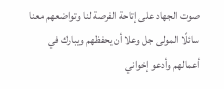صوت الجهاد على إتاحة الفرصة لنا وتواضعهم معنا سائلًا المولى جل وعلا أن يحفظهم ويبارك في أعمالهم وأدعو إخواني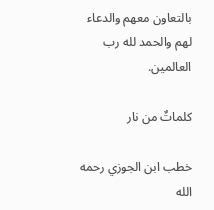بالتعاون معهم والدعاء لهم والحمد لله رب العالمين.

كلماتٌ من نار

خطب ابن الجوزي رحمه الله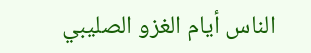الناس أيام الغزو الصليبي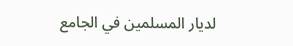لديار المسلمين في الجامع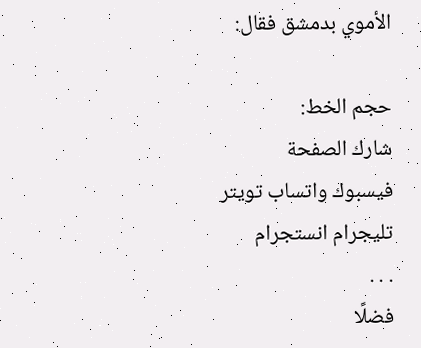الأموي بدمشق فقال:

حجم الخط:
شارك الصفحة
فيسبوك واتساب تويتر تليجرام انستجرام
. . .
فضلًا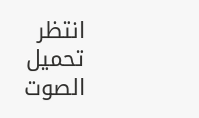انتظر تحميل الصوت